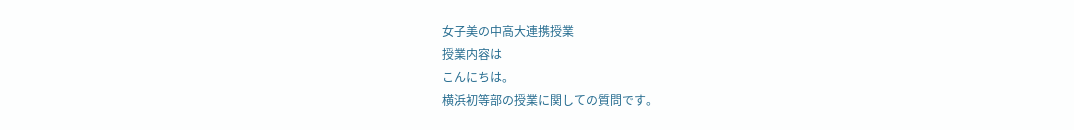女子美の中高大連携授業
授業内容は
こんにちは。
横浜初等部の授業に関しての質問です。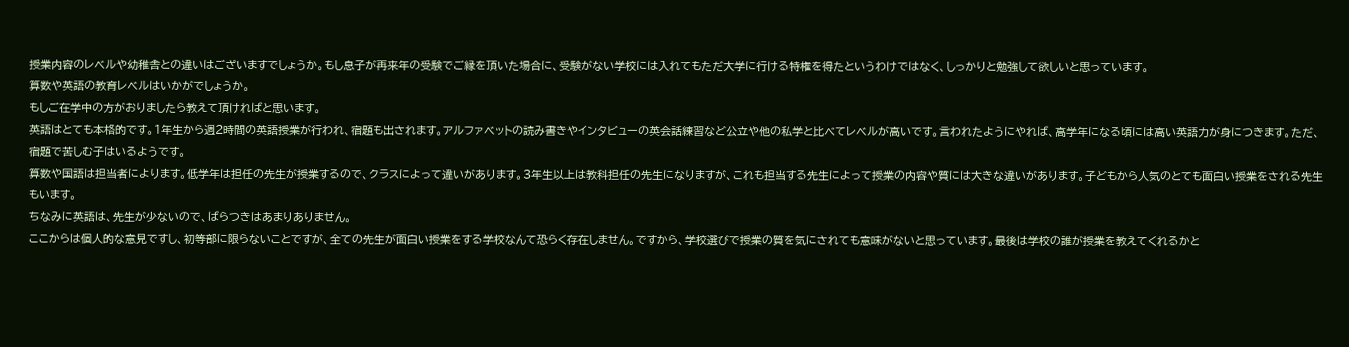授業内容のレベルや幼稚舎との違いはございますでしょうか。もし息子が再来年の受験でご縁を頂いた場合に、受験がない学校には入れてもただ大学に行ける特権を得たというわけではなく、しっかりと勉強して欲しいと思っています。
算数や英語の教育レベルはいかがでしょうか。
もしご在学中の方がおりましたら教えて頂ければと思います。
英語はとても本格的です。1年生から週2時間の英語授業が行われ、宿題も出されます。アルファベットの読み書きやインタビューの英会話練習など公立や他の私学と比べてレベルが高いです。言われたようにやれば、高学年になる頃には高い英語力が身につきます。ただ、宿題で苦しむ子はいるようです。
算数や国語は担当者によります。低学年は担任の先生が授業するので、クラスによって違いがあります。3年生以上は教科担任の先生になりますが、これも担当する先生によって授業の内容や質には大きな違いがあります。子どもから人気のとても面白い授業をされる先生もいます。
ちなみに英語は、先生が少ないので、ばらつきはあまりありません。
ここからは個人的な意見ですし、初等部に限らないことですが、全ての先生が面白い授業をする学校なんて恐らく存在しません。ですから、学校選びで授業の質を気にされても意味がないと思っています。最後は学校の誰が授業を教えてくれるかと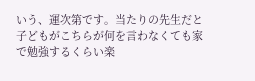いう、運次第です。当たりの先生だと子どもがこちらが何を言わなくても家で勉強するくらい楽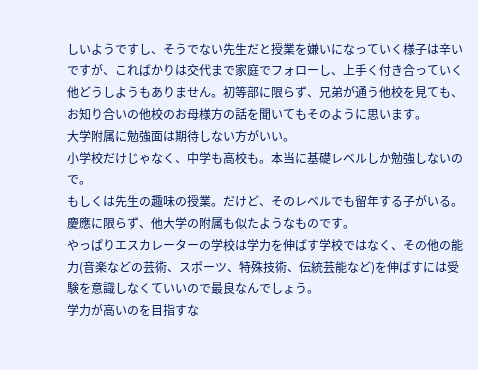しいようですし、そうでない先生だと授業を嫌いになっていく様子は辛いですが、こればかりは交代まで家庭でフォローし、上手く付き合っていく他どうしようもありません。初等部に限らず、兄弟が通う他校を見ても、お知り合いの他校のお母様方の話を聞いてもそのように思います。
大学附属に勉強面は期待しない方がいい。
小学校だけじゃなく、中学も高校も。本当に基礎レベルしか勉強しないので。
もしくは先生の趣味の授業。だけど、そのレベルでも留年する子がいる。
慶應に限らず、他大学の附属も似たようなものです。
やっぱりエスカレーターの学校は学力を伸ばす学校ではなく、その他の能力(音楽などの芸術、スポーツ、特殊技術、伝統芸能など)を伸ばすには受験を意識しなくていいので最良なんでしょう。
学力が高いのを目指すな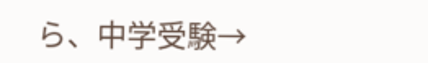ら、中学受験→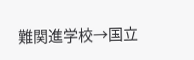難関進学校→国立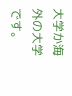大学か海外の大学です。